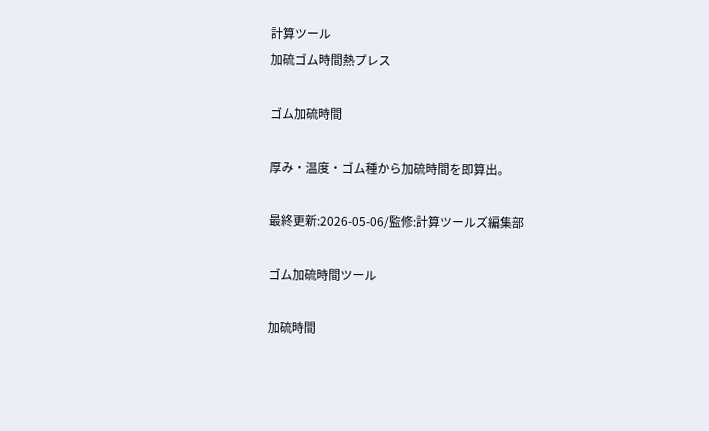計算ツール
加硫ゴム時間熱プレス

ゴム加硫時間

厚み・温度・ゴム種から加硫時間を即算出。

最終更新:2026-05-06/監修:計算ツールズ編集部

ゴム加硫時間ツール

加硫時間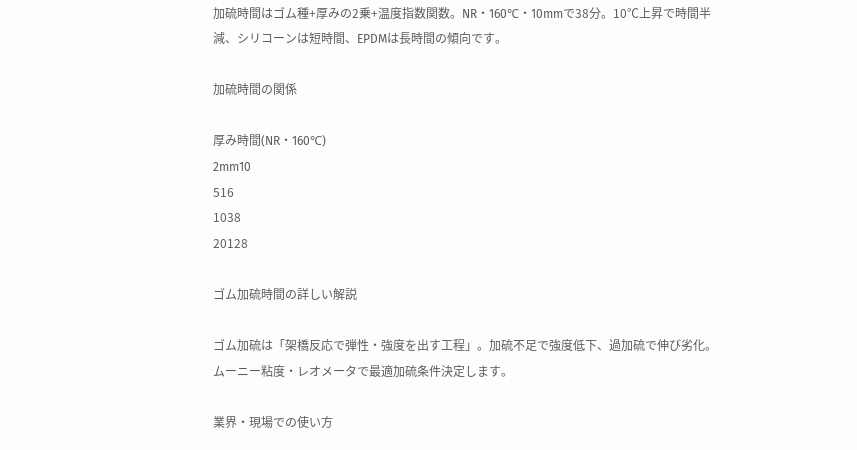加硫時間はゴム種+厚みの2乗+温度指数関数。NR・160℃・10mmで38分。10℃上昇で時間半減、シリコーンは短時間、EPDMは長時間の傾向です。

加硫時間の関係

厚み時間(NR・160℃)
2mm10
516
1038
20128

ゴム加硫時間の詳しい解説

ゴム加硫は「架橋反応で弾性・強度を出す工程」。加硫不足で強度低下、過加硫で伸び劣化。ムーニー粘度・レオメータで最適加硫条件決定します。

業界・現場での使い方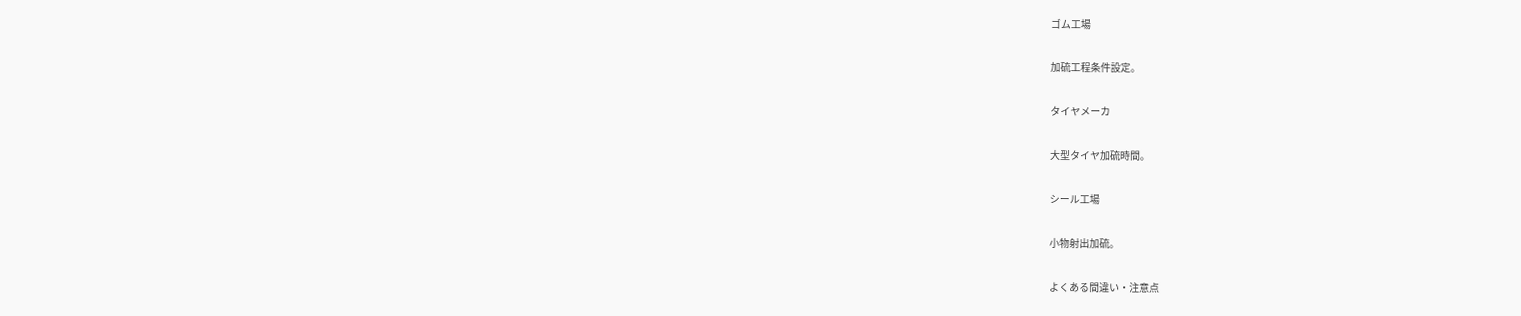ゴム工場

加硫工程条件設定。

タイヤメーカ

大型タイヤ加硫時間。

シール工場

小物射出加硫。

よくある間違い・注意点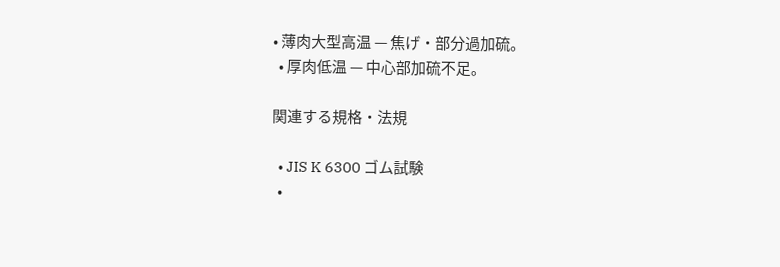• 薄肉大型高温 — 焦げ・部分過加硫。
  • 厚肉低温 — 中心部加硫不足。

関連する規格・法規

  • JIS K 6300 ゴム試験
  •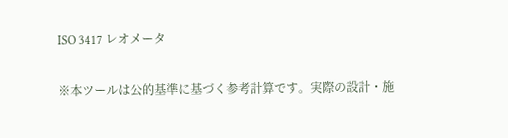ISO 3417 レオメータ

※本ツールは公的基準に基づく参考計算です。実際の設計・施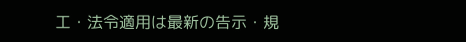工・法令適用は最新の告示・規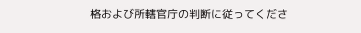格および所轄官庁の判断に従ってくださ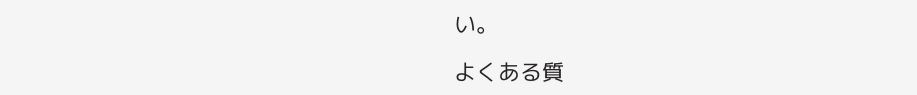い。

よくある質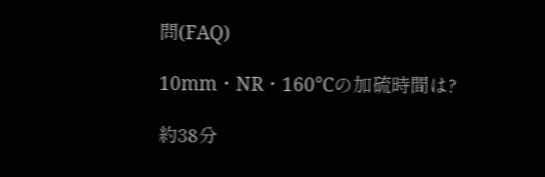問(FAQ)

10mm・NR・160℃の加硫時間は?

約38分